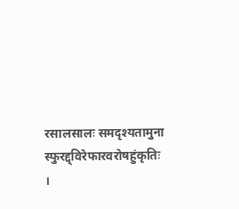रसालसालः समदृश्यतामुना
स्फुरद्द्विरेफारवरोषहुंकृतिः ।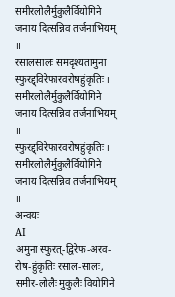समीरलोलैर्मुकुलैर्वियोगिने
जनाय दित्सन्निव तर्जनाभियम् ॥
रसालसालः समदृश्यतामुना
स्फुरद्द्विरेफारवरोषहुंकृतिः ।
समीरलोलैर्मुकुलैर्वियोगिने
जनाय दित्सन्निव तर्जनाभियम् ॥
स्फुरद्द्विरेफारवरोषहुंकृतिः ।
समीरलोलैर्मुकुलैर्वियोगिने
जनाय दित्सन्निव तर्जनाभियम् ॥
अन्वयः
AI
अमुना स्फुरत्-द्विरेफ-अरव-रोष-हुंकृतिः रसाल-सालः, समीर-लोलैः मुकुलैः वियोगिने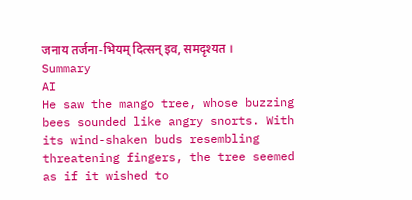जनाय तर्जना-भियम् दित्सन् इव, समदृश्यत ।
Summary
AI
He saw the mango tree, whose buzzing bees sounded like angry snorts. With its wind-shaken buds resembling threatening fingers, the tree seemed as if it wished to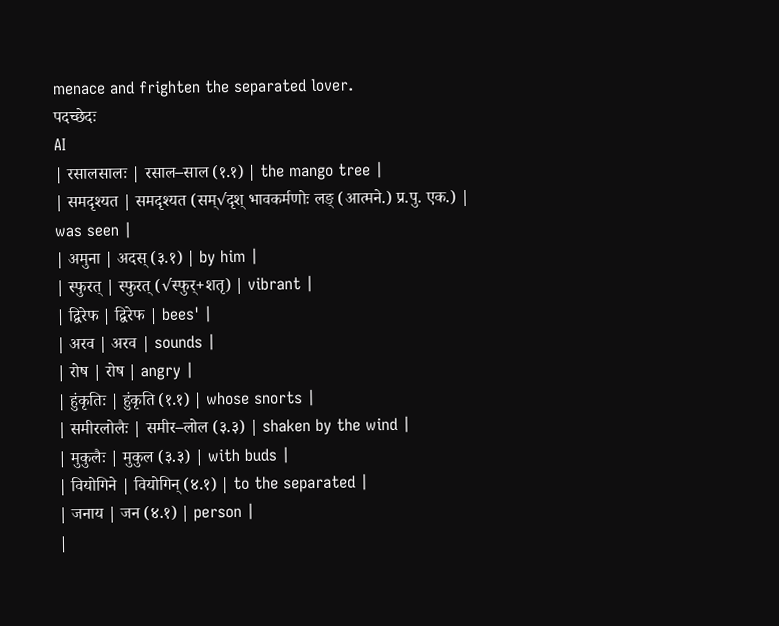menace and frighten the separated lover.
पदच्छेदः
AI
| रसालसालः | रसाल–साल (१.१) | the mango tree |
| समदृश्यत | समदृश्यत (सम्√दृश् भावकर्मणोः लङ् (आत्मने.) प्र.पु. एक.) | was seen |
| अमुना | अदस् (३.१) | by him |
| स्फुरत् | स्फुरत् (√स्फुर्+शतृ) | vibrant |
| द्विरेफ | द्विरेफ | bees' |
| अरव | अरव | sounds |
| रोष | रोष | angry |
| हुंकृतिः | हुंकृति (१.१) | whose snorts |
| समीरलोलैः | समीर–लोल (३.३) | shaken by the wind |
| मुकुलैः | मुकुल (३.३) | with buds |
| वियोगिने | वियोगिन् (४.१) | to the separated |
| जनाय | जन (४.१) | person |
|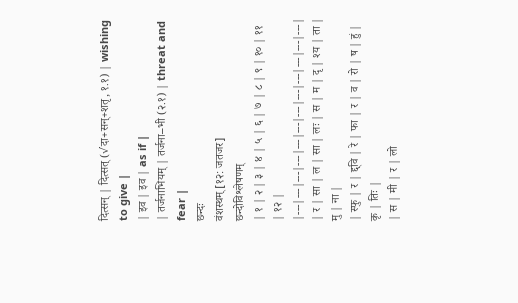दित्सन् | दित्सत् (√दा+सन्+शतृ, १.१) | wishing to give |
| इव | इव | as if |
| तर्जनाभियम् | तर्जना–भी (२.१) | threat and fear |
छन्दः
वंशस्थम् [१२: जतजर]
छन्दोविश्लेषणम्
| १ | २ | ३ | ४ | ५ | ६ | ७ | ८ | ९ | १० | ११ | १२ |
|---|---|---|---|---|---|---|---|---|---|---|---|
| र | सा | ल | सा | लः | स | म | दृ | श्य | ता | मु | ना |
| स्फु | र | द्द्वि | रे | फा | र | व | रो | ष | हुं | कृ | तिः |
| स | मी | र | लो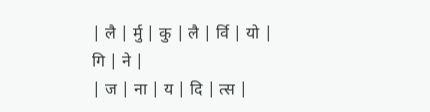| लै | र्मु | कु | लै | र्वि | यो | गि | ने |
| ज | ना | य | दि | त्स |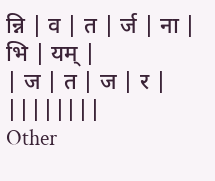न्नि | व | त | र्ज | ना | भि | यम् |
| ज | त | ज | र | ||||||||
Other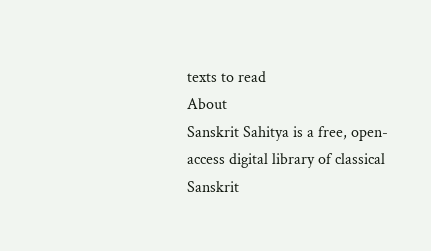texts to read
About
Sanskrit Sahitya is a free, open-access digital library of classical Sanskrit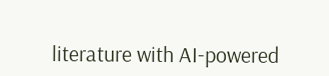literature with AI-powered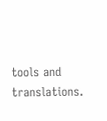tools and translations.